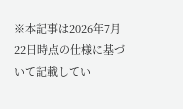※本記事は2026年7月22日時点の仕様に基づいて記載してい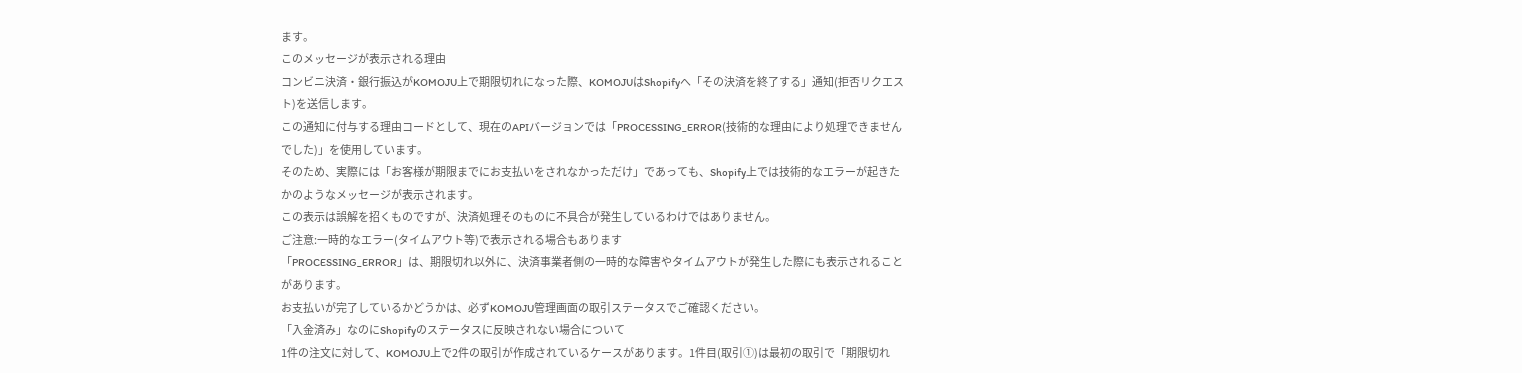ます。
このメッセージが表示される理由
コンビニ決済・銀行振込がKOMOJU上で期限切れになった際、KOMOJUはShopifyへ「その決済を終了する」通知(拒否リクエスト)を送信します。
この通知に付与する理由コードとして、現在のAPIバージョンでは「PROCESSING_ERROR(技術的な理由により処理できませんでした)」を使用しています。
そのため、実際には「お客様が期限までにお支払いをされなかっただけ」であっても、Shopify上では技術的なエラーが起きたかのようなメッセージが表示されます。
この表示は誤解を招くものですが、決済処理そのものに不具合が発生しているわけではありません。
ご注意:一時的なエラー(タイムアウト等)で表示される場合もあります
「PROCESSING_ERROR」は、期限切れ以外に、決済事業者側の一時的な障害やタイムアウトが発生した際にも表示されることがあります。
お支払いが完了しているかどうかは、必ずKOMOJU管理画面の取引ステータスでご確認ください。
「入金済み」なのにShopifyのステータスに反映されない場合について
1件の注文に対して、KOMOJU上で2件の取引が作成されているケースがあります。1件目(取引①)は最初の取引で「期限切れ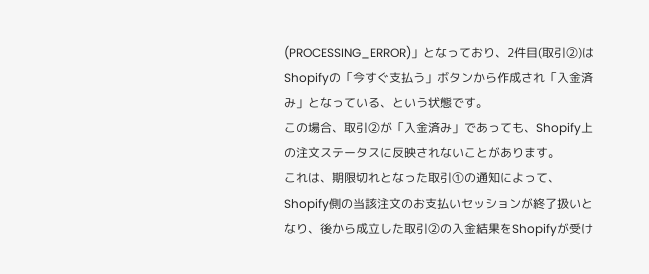(PROCESSING_ERROR)」となっており、2件目(取引②)はShopifyの「今すぐ支払う」ボタンから作成され「入金済み」となっている、という状態です。
この場合、取引②が「入金済み」であっても、Shopify上の注文ステータスに反映されないことがあります。
これは、期限切れとなった取引①の通知によって、Shopify側の当該注文のお支払いセッションが終了扱いとなり、後から成立した取引②の入金結果をShopifyが受け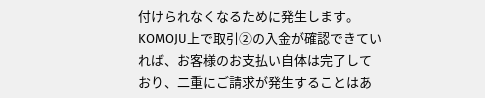付けられなくなるために発生します。
KOMOJU上で取引②の入金が確認できていれば、お客様のお支払い自体は完了しており、二重にご請求が発生することはあ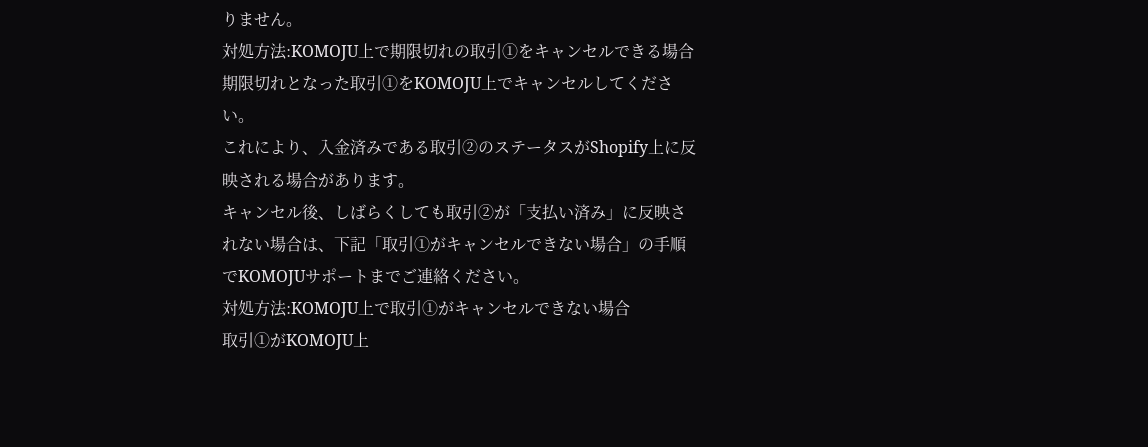りません。
対処方法:KOMOJU上で期限切れの取引①をキャンセルできる場合
期限切れとなった取引①をKOMOJU上でキャンセルしてください。
これにより、入金済みである取引②のステータスがShopify上に反映される場合があります。
キャンセル後、しばらくしても取引②が「支払い済み」に反映されない場合は、下記「取引①がキャンセルできない場合」の手順でKOMOJUサポートまでご連絡ください。
対処方法:KOMOJU上で取引①がキャンセルできない場合
取引①がKOMOJU上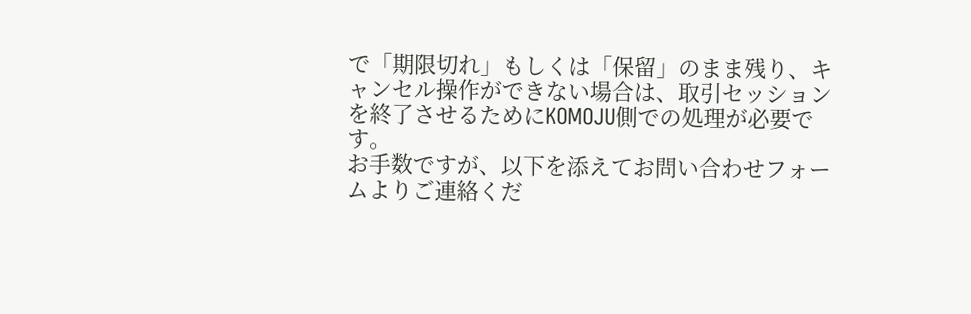で「期限切れ」もしくは「保留」のまま残り、キャンセル操作ができない場合は、取引セッションを終了させるためにKOMOJU側での処理が必要です。
お手数ですが、以下を添えてお問い合わせフォームよりご連絡くだ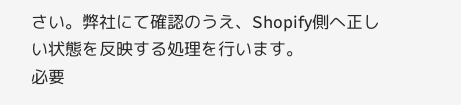さい。弊社にて確認のうえ、Shopify側へ正しい状態を反映する処理を行います。
必要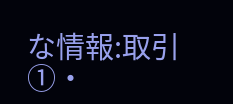な情報:取引①・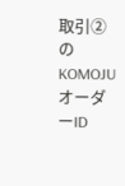取引②のKOMOJUオーダーID